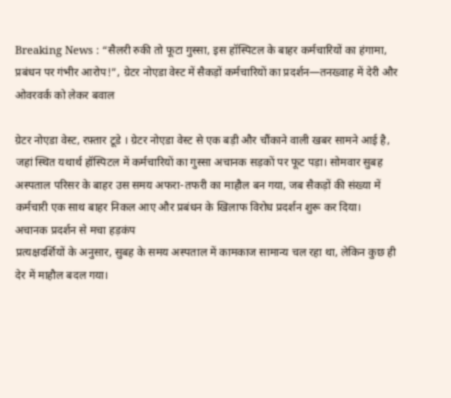Breaking News : “सैलरी रुकी तो फूटा गुस्सा, इस हॉस्पिटल के बाहर कर्मचारियों का हंगामा, प्रबंधन पर गंभीर आरोप!”, ग्रेटर नोएडा वेस्ट में सैकड़ों कर्मचारियों का प्रदर्शन—तनख्वाह में देरी और ओवरवर्क को लेकर बवाल

ग्रेटर नोएडा वेस्ट, रफ़्तार टूडे । ग्रेटर नोएडा वेस्ट से एक बड़ी और चौंकाने वाली खबर सामने आई है, जहां स्थित यथार्थ हॉस्पिटल में कर्मचारियों का गुस्सा अचानक सड़कों पर फूट पड़ा। सोमवार सुबह अस्पताल परिसर के बाहर उस समय अफरा-तफरी का माहौल बन गया, जब सैकड़ों की संख्या में कर्मचारी एक साथ बाहर निकल आए और प्रबंधन के खिलाफ विरोध प्रदर्शन शुरू कर दिया।
अचानक प्रदर्शन से मचा हड़कंप
प्रत्यक्षदर्शियों के अनुसार, सुबह के समय अस्पताल में कामकाज सामान्य चल रहा था, लेकिन कुछ ही देर में माहौल बदल गया।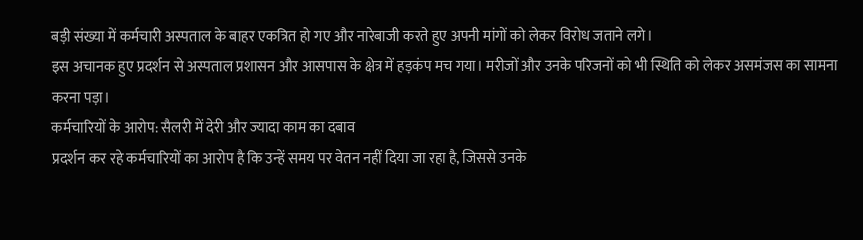बड़ी संख्या में कर्मचारी अस्पताल के बाहर एकत्रित हो गए और नारेबाजी करते हुए अपनी मांगों को लेकर विरोध जताने लगे।
इस अचानक हुए प्रदर्शन से अस्पताल प्रशासन और आसपास के क्षेत्र में हड़कंप मच गया। मरीजों और उनके परिजनों को भी स्थिति को लेकर असमंजस का सामना करना पड़ा।
कर्मचारियों के आरोप: सैलरी में देरी और ज्यादा काम का दबाव
प्रदर्शन कर रहे कर्मचारियों का आरोप है कि उन्हें समय पर वेतन नहीं दिया जा रहा है, जिससे उनके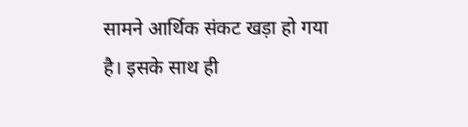सामने आर्थिक संकट खड़ा हो गया है। इसके साथ ही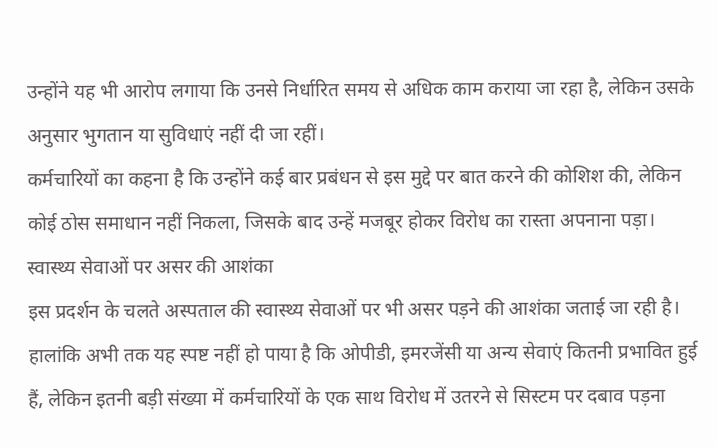उन्होंने यह भी आरोप लगाया कि उनसे निर्धारित समय से अधिक काम कराया जा रहा है, लेकिन उसके अनुसार भुगतान या सुविधाएं नहीं दी जा रहीं।
कर्मचारियों का कहना है कि उन्होंने कई बार प्रबंधन से इस मुद्दे पर बात करने की कोशिश की, लेकिन कोई ठोस समाधान नहीं निकला, जिसके बाद उन्हें मजबूर होकर विरोध का रास्ता अपनाना पड़ा।
स्वास्थ्य सेवाओं पर असर की आशंका
इस प्रदर्शन के चलते अस्पताल की स्वास्थ्य सेवाओं पर भी असर पड़ने की आशंका जताई जा रही है। हालांकि अभी तक यह स्पष्ट नहीं हो पाया है कि ओपीडी, इमरजेंसी या अन्य सेवाएं कितनी प्रभावित हुई हैं, लेकिन इतनी बड़ी संख्या में कर्मचारियों के एक साथ विरोध में उतरने से सिस्टम पर दबाव पड़ना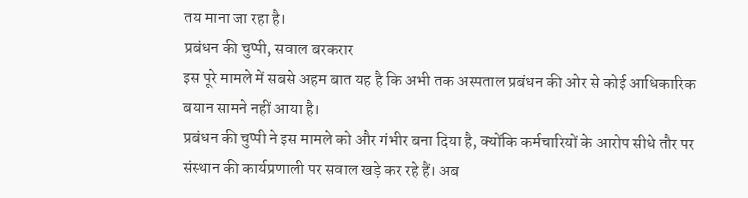तय माना जा रहा है।
प्रबंधन की चुप्पी, सवाल बरकरार
इस पूरे मामले में सबसे अहम बात यह है कि अभी तक अस्पताल प्रबंधन की ओर से कोई आधिकारिक बयान सामने नहीं आया है।
प्रबंधन की चुप्पी ने इस मामले को और गंभीर बना दिया है, क्योंकि कर्मचारियों के आरोप सीधे तौर पर संस्थान की कार्यप्रणाली पर सवाल खड़े कर रहे हैं। अब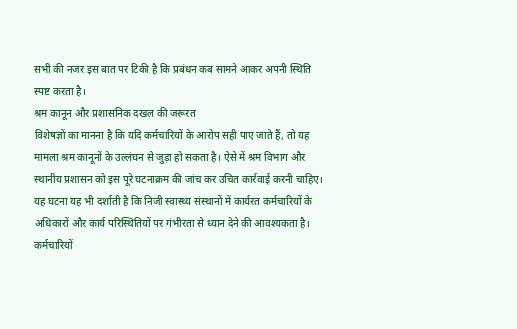सभी की नजर इस बात पर टिकी है कि प्रबंधन कब सामने आकर अपनी स्थिति स्पष्ट करता है।
श्रम कानून और प्रशासनिक दखल की जरूरत
विशेषज्ञों का मानना है कि यदि कर्मचारियों के आरोप सही पाए जाते हैं, तो यह मामला श्रम कानूनों के उल्लंघन से जुड़ा हो सकता है। ऐसे में श्रम विभाग और स्थानीय प्रशासन को इस पूरे घटनाक्रम की जांच कर उचित कार्रवाई करनी चाहिए। यह घटना यह भी दर्शाती है कि निजी स्वास्थ्य संस्थानों में कार्यरत कर्मचारियों के अधिकारों और कार्य परिस्थितियों पर गंभीरता से ध्यान देने की आवश्यकता है।
कर्मचारियों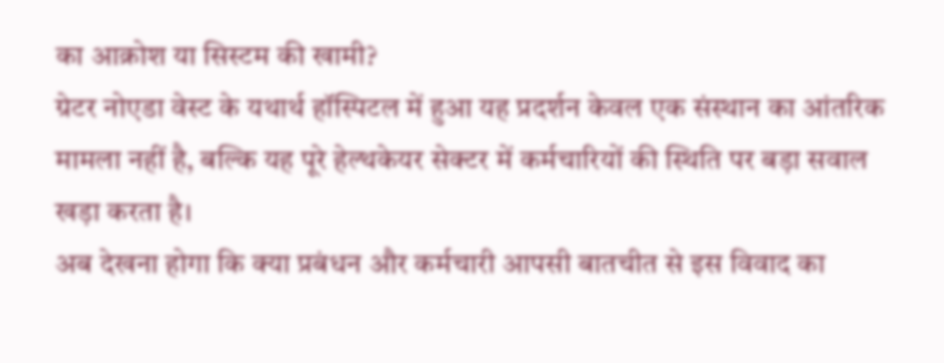का आक्रोश या सिस्टम की खामी?
ग्रेटर नोएडा वेस्ट के यथार्थ हॉस्पिटल में हुआ यह प्रदर्शन केवल एक संस्थान का आंतरिक मामला नहीं है, बल्कि यह पूरे हेल्थकेयर सेक्टर में कर्मचारियों की स्थिति पर बड़ा सवाल खड़ा करता है।
अब देखना होगा कि क्या प्रबंधन और कर्मचारी आपसी बातचीत से इस विवाद का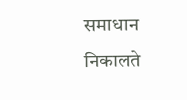समाधान निकालते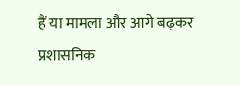हैं या मामला और आगे बढ़कर प्रशासनिक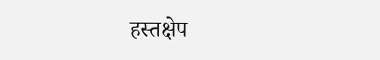हस्तक्षेप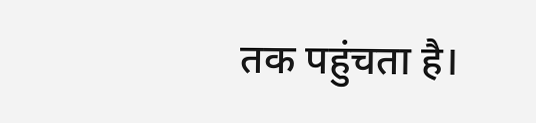तक पहुंचता है।